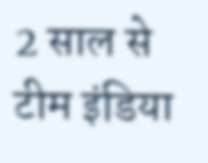2 साल से टीम इंडिया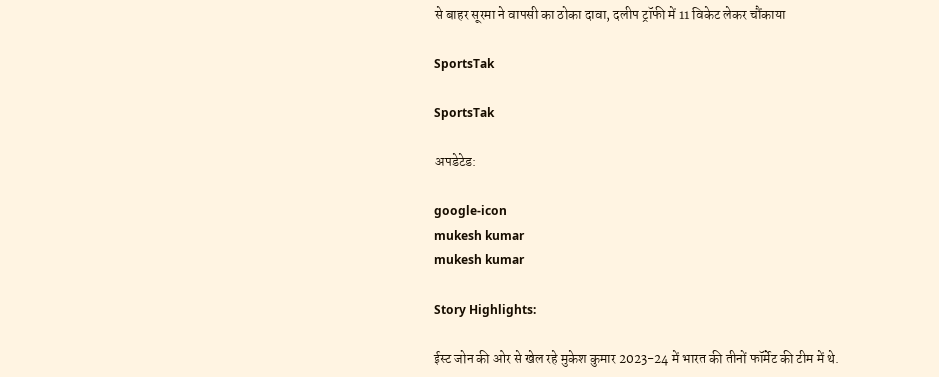से बाहर सूरमा ने वापसी का ठोका दावा, दलीप ट्रॉफी में 11 विकेट लेकर चौंकाया

SportsTak

SportsTak

अपडेटेड:

google-icon
mukesh kumar
mukesh kumar

Story Highlights:

ईस्ट जोन की ओर से खेल रहे मुकेश कुमार 2023-24 में भारत की तीनों फॉर्मेट की टीम में थे.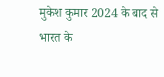मुकेश कुमार 2024 के बाद से भारत के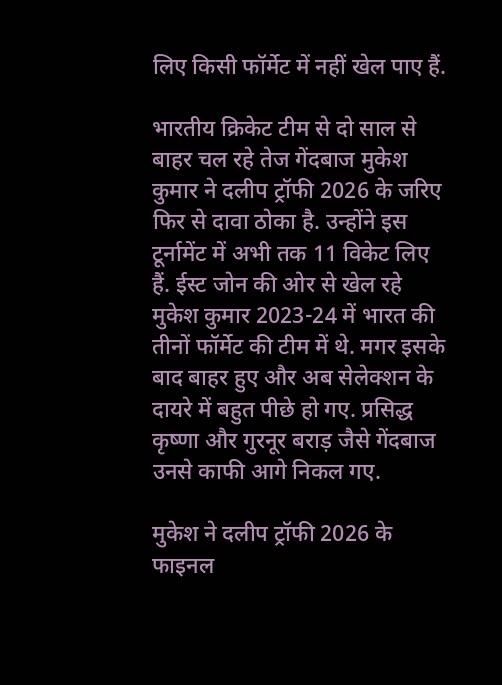लिए किसी फॉर्मेट में नहीं खेल पाए हैं.

भारतीय क्रिकेट टीम से दो साल से बाहर चल रहे तेज गेंदबाज मुकेश कुमार ने दलीप ट्रॉफी 2026 के जरिए फिर से दावा ठोका है. उन्होंने इस टूर्नामेंट में अभी तक 11 विकेट लिए हैं. ईस्ट जोन की ओर से खेल रहे मुकेश कुमार 2023-24 में भारत की तीनों फॉर्मेट की टीम में थे. मगर इसके बाद बाहर हुए और अब सेलेक्शन के दायरे में बहुत पीछे हो गए. प्रसिद्ध कृष्णा और गुरनूर बराड़ जैसे गेंदबाज उनसे काफी आगे निकल गए.

मुकेश ने दलीप ट्रॉफी 2026 के फाइनल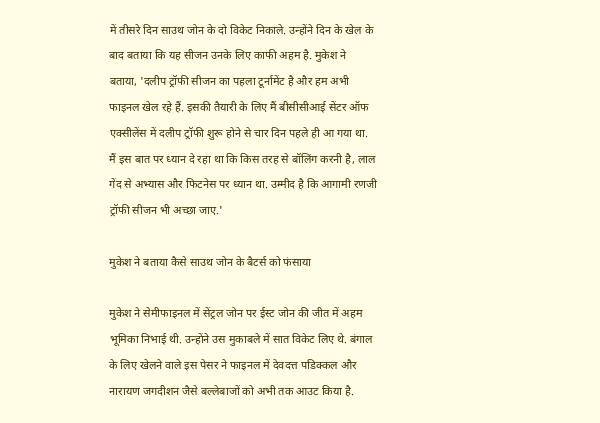में तीसरे दिन साउथ जोन के दो विकेट निकाले. उन्होंने दिन के खेल के बाद बताया कि यह सीजन उनके लिए काफी अहम है. मुकेश ने बताया, 'दलीप ट्रॉफी सीजन का पहला टूर्नामेंट है और हम अभी फाइनल खेल रहे हैं. इसकी तैयारी के लिए मैं बीसीसीआई सेंटर ऑफ एक्सीलेंस में दलीप ट्रॉफी शुरू होने से चार दिन पहले ही आ गया था. मैं इस बात पर ध्यान दे रहा था कि किस तरह से बॉलिंग करनी है, लाल गेंद से अभ्यास और फिटनेस पर ध्यान था. उम्मीद है कि आगामी रणजी ट्रॉफी सीजन भी अच्छा जाए.'

मुकेश ने बताया कैसे साउथ जोन के बैटर्स को फंसाया

मुकेश ने सेमीफाइनल में सेंट्रल जोन पर ईस्ट जोन की जीत में अहम भूमिका निभाई थी. उन्होंने उस मुकाबले में सात विकेट लिए थे. बंगाल के लिए खेलने वाले इस पेसर ने फाइनल में देवदत्त पडिक्कल और नारायण जगदीशन जैसे बल्लेबाजों को अभी तक आउट किया है.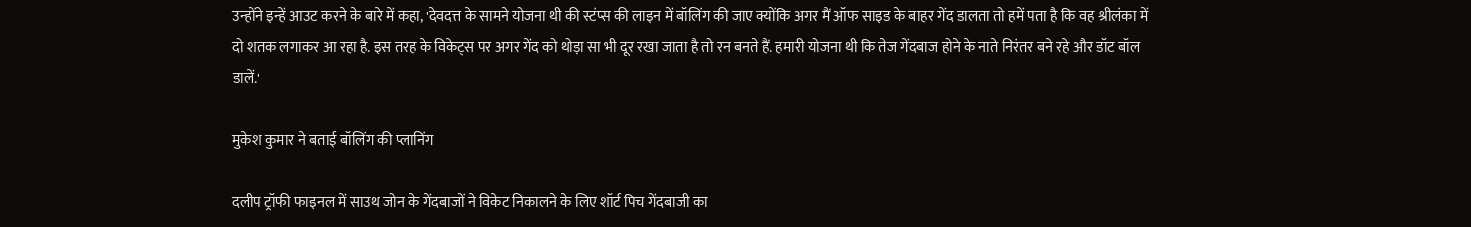उन्होंने इन्हें आउट करने के बारे में कहा, 'देवदत्त के सामने योजना थी की स्टंप्स की लाइन में बॉलिंग की जाए क्योंकि अगर मैं ऑफ साइड के बाहर गेंद डालता तो हमें पता है कि वह श्रीलंका में दो शतक लगाकर आ रहा है. इस तरह के विकेट्स पर अगर गेंद को थोड़ा सा भी दूर रखा जाता है तो रन बनते हैं. हमारी योजना थी कि तेज गेंदबाज होने के नाते निरंतर बने रहे और डॉट बॉल डालें.'

मुकेश कुमार ने बताई बॉलिंग की प्लानिंग

दलीप ट्रॉफी फाइनल में साउथ जोन के गेंदबाजों ने विकेट निकालने के लिए शॉर्ट पिच गेंदबाजी का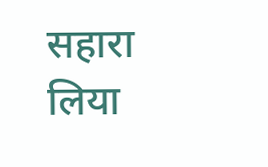सहारा लिया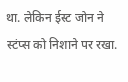था. लेकिन ईस्ट जोन ने स्टंप्स को निशाने पर रखा.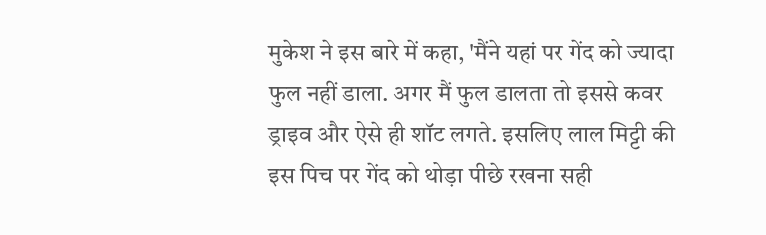मुकेश ने इस बारे में कहा, 'मैंने यहां पर गेंद को ज्यादा फुल नहीं डाला. अगर मैं फुल डालता तो इससे कवर ड्राइव और ऐसे ही शॉट लगते. इसलिए लाल मिट्टी की इस पिच पर गेंद को थोड़ा पीछे रखना सही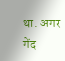था. अगर गेंद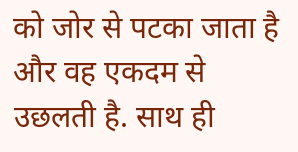को जोर से पटका जाता है और वह एकदम से उछलती है. साथ ही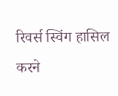रिवर्स स्विंग हासिल करने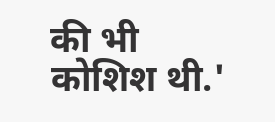की भी कोशिश थी.'